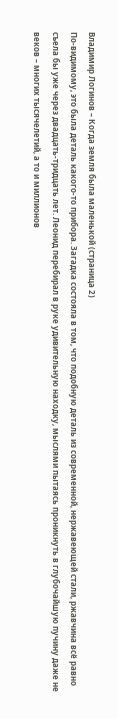Владимир Логинов – Когда земля была маленькой (страница 2)
По-видимому, это была деталь какого-то прибора. Загадка состояла в том, что подобную деталь из современной, нержавеющей стали, ржавчина всё равно съела бы уже через двадцать-тридцать лет. Леонид перебирал в руке удивительную находку, мыслями пытаясь проникнуть в глубочайшую пучину даже не веков – многих тысячелетий, а то и миллионов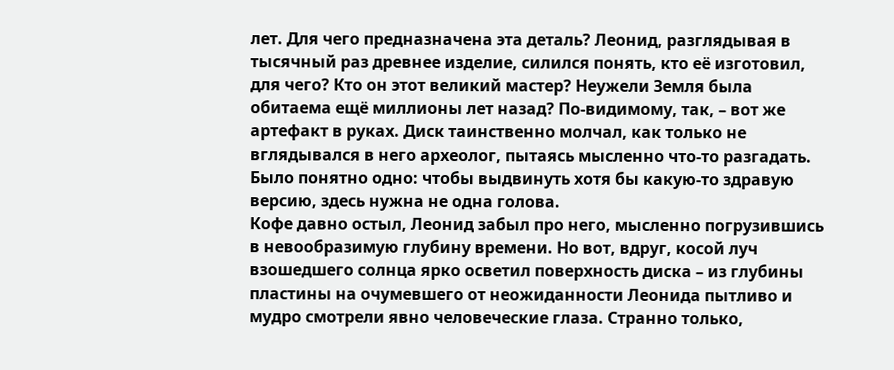лет. Для чего предназначена эта деталь? Леонид, разглядывая в тысячный раз древнее изделие, силился понять, кто её изготовил, для чего? Кто он этот великий мастер? Неужели Земля была обитаема ещё миллионы лет назад? По-видимому, так, – вот же артефакт в руках. Диск таинственно молчал, как только не вглядывался в него археолог, пытаясь мысленно что-то разгадать. Было понятно одно: чтобы выдвинуть хотя бы какую-то здравую версию, здесь нужна не одна голова.
Кофе давно остыл, Леонид забыл про него, мысленно погрузившись в невообразимую глубину времени. Но вот, вдруг, косой луч взошедшего солнца ярко осветил поверхность диска – из глубины пластины на очумевшего от неожиданности Леонида пытливо и мудро смотрели явно человеческие глаза. Странно только,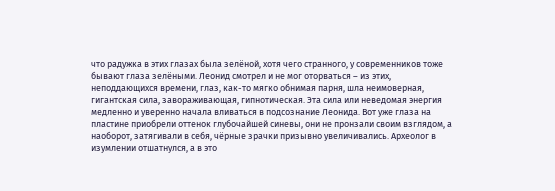что радужка в этих глазах была зелёной, хотя чего странного, у современников тоже бывают глаза зелёными. Леонид смотрел и не мог оторваться – из этих, неподдающихся времени, глаз, как-то мягко обнимая парня, шла неимоверная, гигантская сила, завораживающая, гипнотическая. Эта сила или неведомая энергия медленно и уверенно начала вливаться в подсознание Леонида. Вот уже глаза на пластине приобрели оттенок глубочайшей синевы, они не пронзали своим взглядом, а наоборот, затягивали в себя, чёрные зрачки призывно увеличивались. Археолог в изумлении отшатнулся, а в это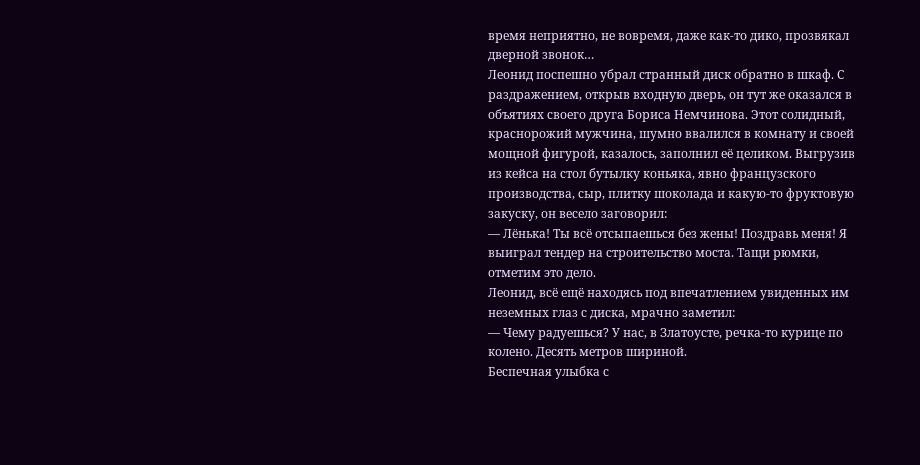время неприятно, не вовремя, даже как-то дико, прозвякал дверной звонок…
Леонид поспешно убрал странный диск обратно в шкаф. С раздражением, открыв входную дверь, он тут же оказался в объятиях своего друга Бориса Немчинова. Этот солидный, краснорожий мужчина, шумно ввалился в комнату и своей мощной фигурой, казалось, заполнил её целиком. Выгрузив из кейса на стол бутылку коньяка, явно французского производства, сыр, плитку шоколада и какую-то фруктовую закуску, он весело заговорил:
–– Лёнька! Ты всё отсыпаешься без жены! Поздравь меня! Я выиграл тендер на строительство моста. Тащи рюмки, отметим это дело.
Леонид, всё ещё находясь под впечатлением увиденных им неземных глаз с диска, мрачно заметил:
–– Чему радуешься? У нас, в Златоусте, речка-то курице по колено. Десять метров шириной.
Беспечная улыбка с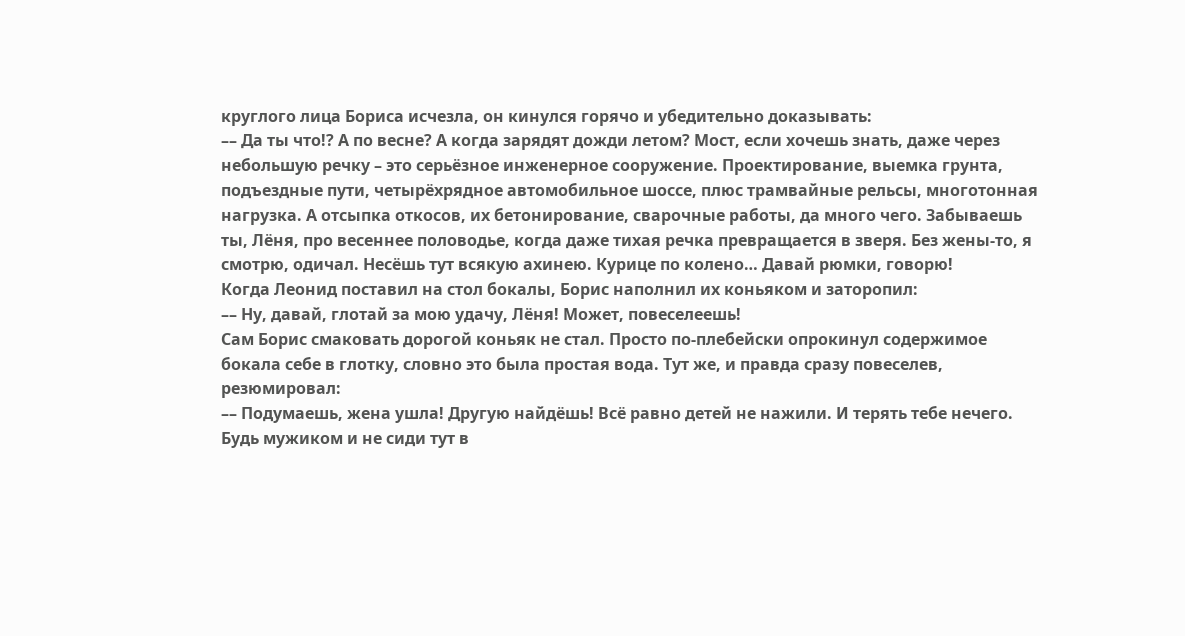круглого лица Бориса исчезла, он кинулся горячо и убедительно доказывать:
–– Да ты что!? А по весне? А когда зарядят дожди летом? Мост, если хочешь знать, даже через небольшую речку – это серьёзное инженерное сооружение. Проектирование, выемка грунта, подъездные пути, четырёхрядное автомобильное шоссе, плюс трамвайные рельсы, многотонная нагрузка. А отсыпка откосов, их бетонирование, сварочные работы, да много чего. Забываешь ты, Лёня, про весеннее половодье, когда даже тихая речка превращается в зверя. Без жены-то, я смотрю, одичал. Несёшь тут всякую ахинею. Курице по колено… Давай рюмки, говорю!
Когда Леонид поставил на стол бокалы, Борис наполнил их коньяком и заторопил:
–– Ну, давай, глотай за мою удачу, Лёня! Может, повеселеешь!
Сам Борис смаковать дорогой коньяк не стал. Просто по-плебейски опрокинул содержимое бокала себе в глотку, словно это была простая вода. Тут же, и правда сразу повеселев, резюмировал:
–– Подумаешь, жена ушла! Другую найдёшь! Всё равно детей не нажили. И терять тебе нечего. Будь мужиком и не сиди тут в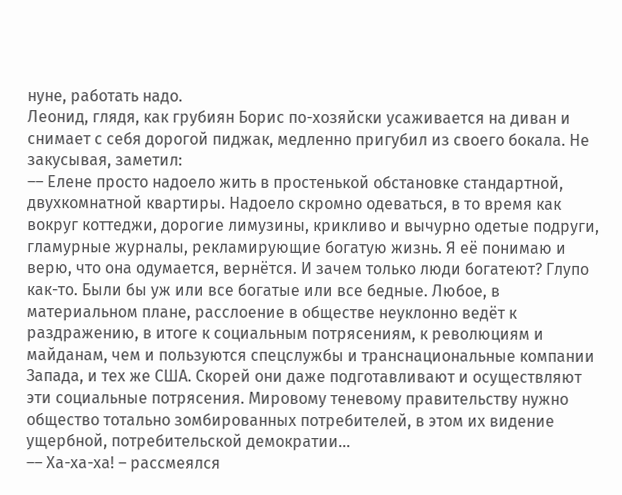нуне, работать надо.
Леонид, глядя, как грубиян Борис по-хозяйски усаживается на диван и снимает с себя дорогой пиджак, медленно пригубил из своего бокала. Не закусывая, заметил:
–– Елене просто надоело жить в простенькой обстановке стандартной, двухкомнатной квартиры. Надоело скромно одеваться, в то время как вокруг коттеджи, дорогие лимузины, крикливо и вычурно одетые подруги, гламурные журналы, рекламирующие богатую жизнь. Я её понимаю и верю, что она одумается, вернётся. И зачем только люди богатеют? Глупо как-то. Были бы уж или все богатые или все бедные. Любое, в материальном плане, расслоение в обществе неуклонно ведёт к раздражению, в итоге к социальным потрясениям, к революциям и майданам, чем и пользуются спецслужбы и транснациональные компании Запада, и тех же США. Скорей они даже подготавливают и осуществляют эти социальные потрясения. Мировому теневому правительству нужно общество тотально зомбированных потребителей, в этом их видение ущербной, потребительской демократии…
–– Ха-ха-ха! – рассмеялся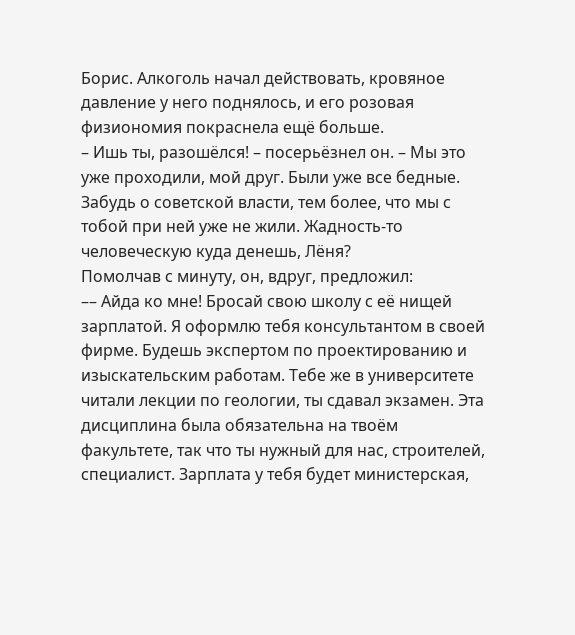Борис. Алкоголь начал действовать, кровяное давление у него поднялось, и его розовая физиономия покраснела ещё больше.
– Ишь ты, разошёлся! – посерьёзнел он. – Мы это уже проходили, мой друг. Были уже все бедные. Забудь о советской власти, тем более, что мы с тобой при ней уже не жили. Жадность-то человеческую куда денешь, Лёня?
Помолчав с минуту, он, вдруг, предложил:
–– Айда ко мне! Бросай свою школу с её нищей зарплатой. Я оформлю тебя консультантом в своей фирме. Будешь экспертом по проектированию и изыскательским работам. Тебе же в университете читали лекции по геологии, ты сдавал экзамен. Эта дисциплина была обязательна на твоём факультете, так что ты нужный для нас, строителей, специалист. Зарплата у тебя будет министерская,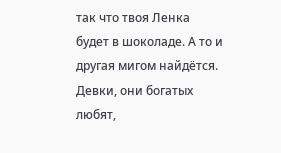так что твоя Ленка будет в шоколаде. А то и другая мигом найдётся. Девки, они богатых любят,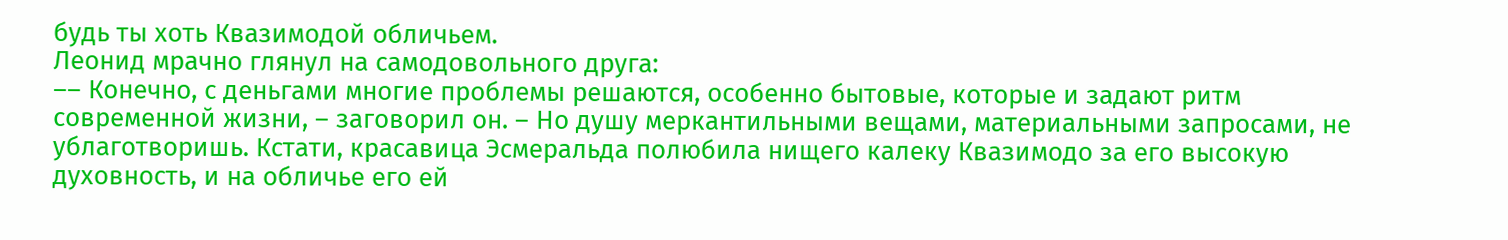будь ты хоть Квазимодой обличьем.
Леонид мрачно глянул на самодовольного друга:
–– Конечно, с деньгами многие проблемы решаются, особенно бытовые, которые и задают ритм современной жизни, – заговорил он. – Но душу меркантильными вещами, материальными запросами, не ублаготворишь. Кстати, красавица Эсмеральда полюбила нищего калеку Квазимодо за его высокую духовность, и на обличье его ей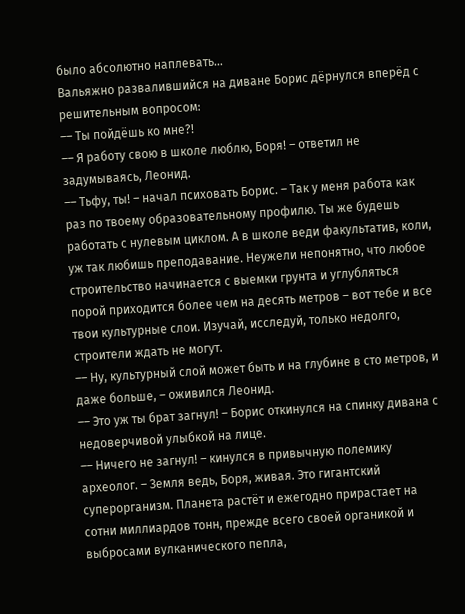было абсолютно наплевать…
Вальяжно развалившийся на диване Борис дёрнулся вперёд с решительным вопросом:
–– Ты пойдёшь ко мне?!
–– Я работу свою в школе люблю, Боря! – ответил не задумываясь, Леонид.
–– Тьфу, ты! – начал психовать Борис. – Так у меня работа как раз по твоему образовательному профилю. Ты же будешь работать с нулевым циклом. А в школе веди факультатив, коли, уж так любишь преподавание. Неужели непонятно, что любое строительство начинается с выемки грунта и углубляться порой приходится более чем на десять метров – вот тебе и все твои культурные слои. Изучай, исследуй, только недолго, строители ждать не могут.
–– Ну, культурный слой может быть и на глубине в сто метров, и даже больше, – оживился Леонид.
–– Это уж ты брат загнул! – Борис откинулся на спинку дивана с недоверчивой улыбкой на лице.
–– Ничего не загнул! – кинулся в привычную полемику археолог. – Земля ведь, Боря, живая. Это гигантский суперорганизм. Планета растёт и ежегодно прирастает на сотни миллиардов тонн, прежде всего своей органикой и выбросами вулканического пепла,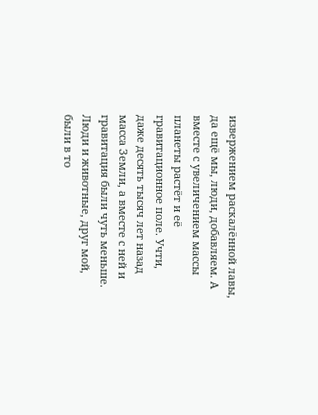извержением раскалённой лавы, да ещё мы, люди, добавляем. А вместе с увеличением массы планеты растёт и её гравитационное поле. Учти, даже десять тысяч лет назад масса Земли, а вместе с ней и гравитация были чуть меньше. Люди и животные, друг мой, были в то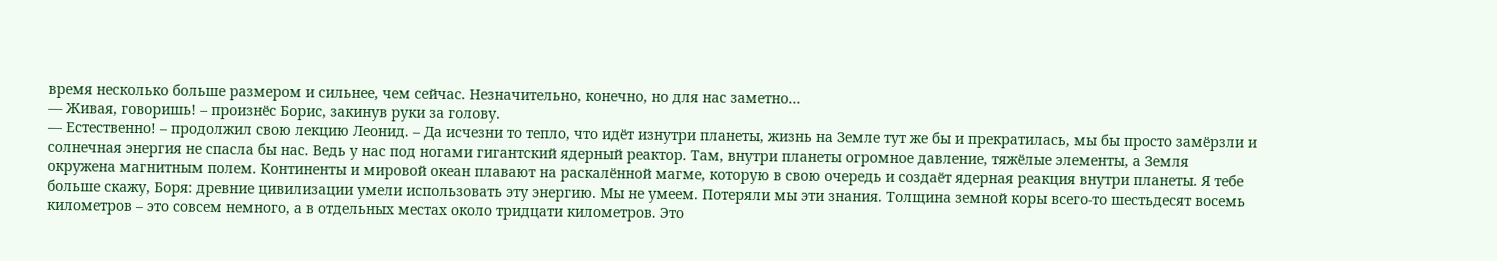время несколько больше размером и сильнее, чем сейчас. Незначительно, конечно, но для нас заметно…
–– Живая, говоришь! – произнёс Борис, закинув руки за голову.
–– Естественно! – продолжил свою лекцию Леонид. – Да исчезни то тепло, что идёт изнутри планеты, жизнь на Земле тут же бы и прекратилась, мы бы просто замёрзли и солнечная энергия не спасла бы нас. Ведь у нас под ногами гигантский ядерный реактор. Там, внутри планеты огромное давление, тяжёлые элементы, а Земля окружена магнитным полем. Континенты и мировой океан плавают на раскалённой магме, которую в свою очередь и создаёт ядерная реакция внутри планеты. Я тебе больше скажу, Боря: древние цивилизации умели использовать эту энергию. Мы не умеем. Потеряли мы эти знания. Толщина земной коры всего-то шестьдесят восемь километров – это совсем немного, а в отдельных местах около тридцати километров. Это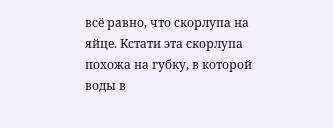всё равно, что скорлупа на яйце. Кстати эта скорлупа похожа на губку, в которой воды в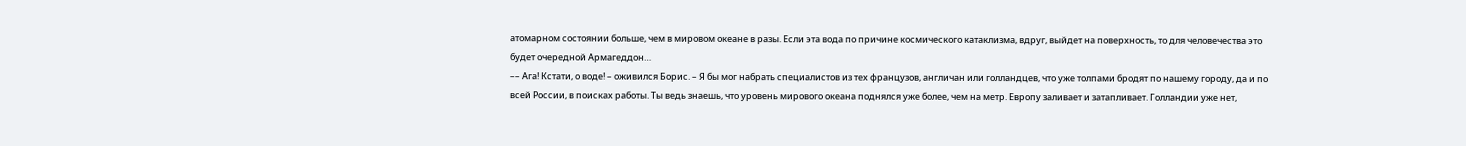атомарном состоянии больше, чем в мировом океане в разы. Если эта вода по причине космического катаклизма, вдруг, выйдет на поверхность, то для человечества это будет очередной Армагеддон…
–– Ага! Кстати, о воде! – оживился Борис. – Я бы мог набрать специалистов из тех французов, англичан или голландцев, что уже толпами бродят по нашему городу, да и по всей России, в поисках работы. Ты ведь знаешь, что уровень мирового океана поднялся уже более, чем на метр. Европу заливает и затапливает. Голландии уже нет,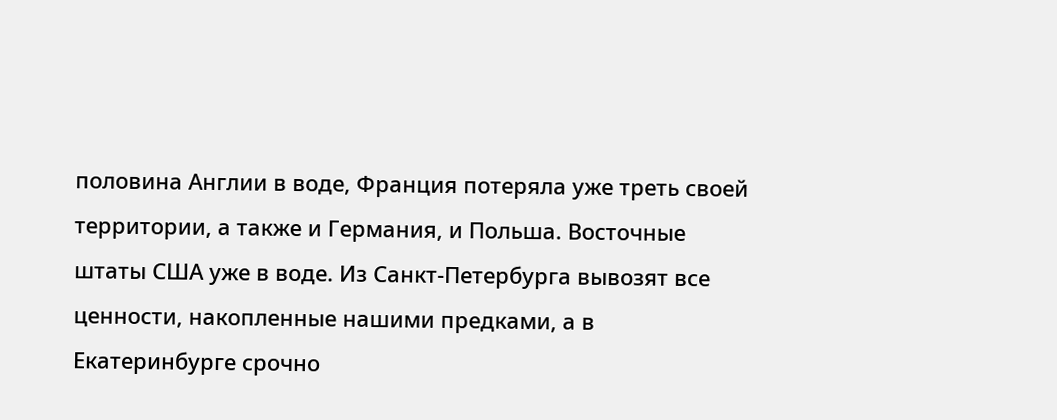половина Англии в воде, Франция потеряла уже треть своей территории, а также и Германия, и Польша. Восточные штаты США уже в воде. Из Санкт-Петербурга вывозят все ценности, накопленные нашими предками, а в Екатеринбурге срочно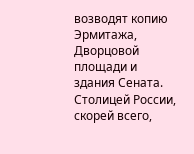возводят копию Эрмитажа, Дворцовой площади и здания Сената. Столицей России, скорей всего,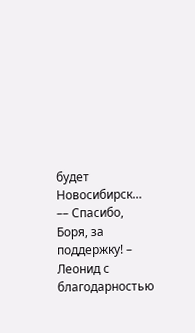будет Новосибирск…
–– Спасибо, Боря, за поддержку! – Леонид с благодарностью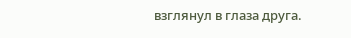взглянул в глаза друга.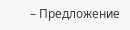– Предложение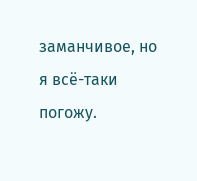заманчивое, но я всё-таки погожу.